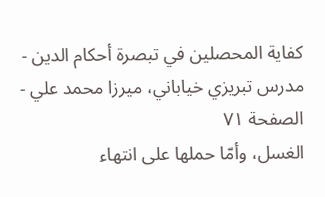كفاية المحصلين في تبصرة أحكام الدين - مدرس تبريزي خياباني، ميرزا محمد علي - الصفحة ٧١
الغسل، وأمّا حملها على انتهاء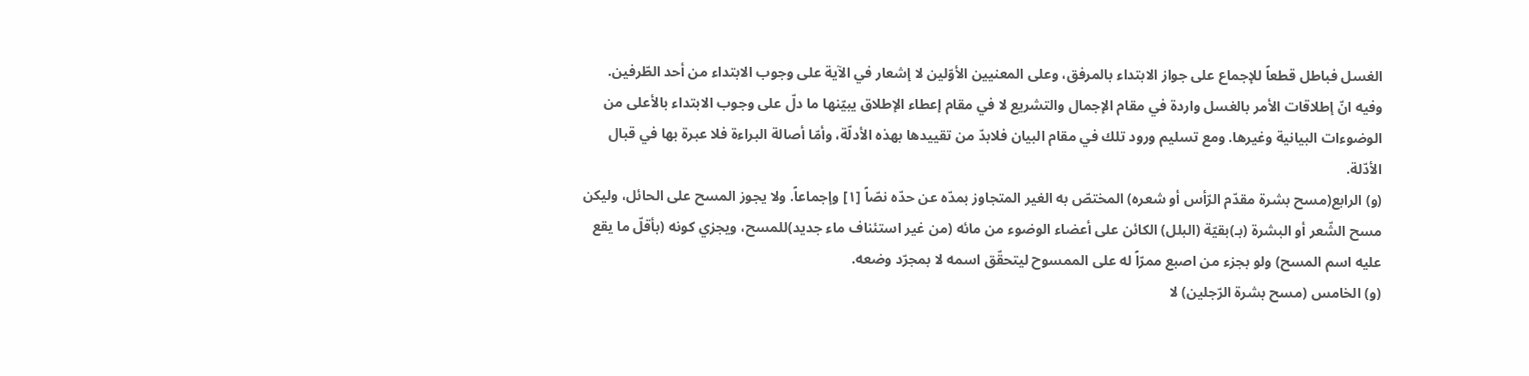الغسل فباطل قطعاً للإجماع على جواز الابتداء بالمرفق، وعلى المعنيين الأوّلين لا إشعار في الآية على وجوب الابتداء من أحد الطّرفين.
وفيه انّ إطلاقات الأمر بالغسل واردة في مقام الإجمال والتشريع لا في مقام إعطاء الإطلاق يبيّنها ما دلّ على وجوب الابتداء بالأعلى من الوضوءات البيانية وغيرها. ومع تسليم ورود تلك في مقام البيان فلابدّ من تقييدها بهذه الأدلّة، وأمّا أصالة البراءة فلا عبرة بها في قبال الأدّلة.
(و) الرابع(مسح بشرة مقدّم الرّأس أو شعره) المختصّ به الغير المتجاوز بمدّه عن حدّه نصّاً [١] وإجماعاً. ولا يجوز المسح على الحائل، وليكن مسح الشّعر أو البشرة (بـ)بقيّة (البلل) الكائن على أعضاء الوضوء من مائه (من غير استئناف ماء جديد)للمسح، ويجزي كونه (بأقلّ ما يقع عليه اسم المسح) ولو بجزء من اصبع ممرّاً له على الممسوح ليتحقّق اسمه لا بمجرّد وضعه.
(و) الخامس (مسح بشرة الرّجلين) لا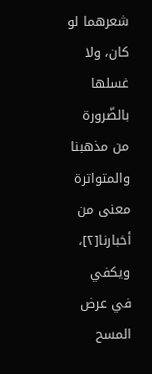شعرهما لو كان، ولا غسلها بالضّرورة من مذهبنا والمتواترة معنى من أخبارنا[٢]، ويكفي في عرض المسح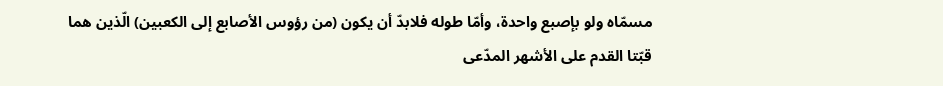مسمّاه ولو بإصبع واحدة، وأمّا طوله فلابدّ أن يكون (من رؤوس الأصابع إلى الكعبين) الّذين هما قبّتا القدم على الأشهر المدّعى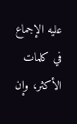عليه الإجماع في كلمات الأكثر، وإن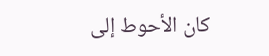كان الأحوط إلى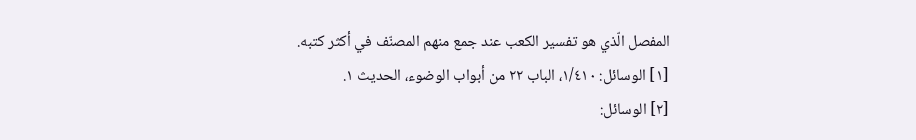المفصل الّذي هو تفسير الكعب عند جمع منهم المصنّف في أكثر كتبه.
[١] الوسائل: ١/٤١٠، الباب ٢٢ من أبواب الوضوء، الحديث ١.
[٢] الوسائل: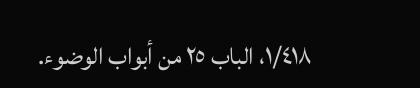١/٤١٨، الباب ٢٥ من أبواب الوضوء.